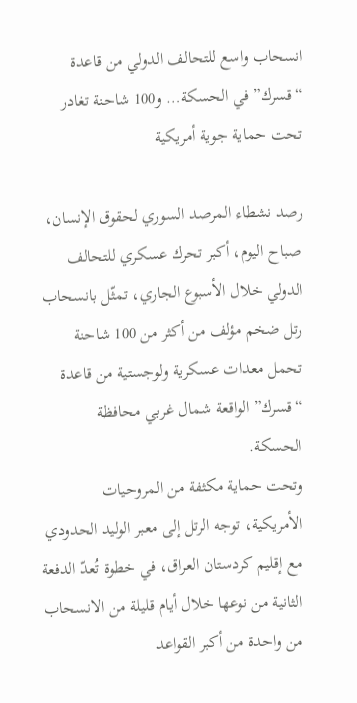انسحاب واسع للتحالف الدولي من قاعدة “قسرك” في الحسكة… و100 شاحنة تغادر تحت حماية جوية أمريكية

رصد نشطاء المرصد السوري لحقوق الإنسان، صباح اليوم، أكبر تحرك عسكري للتحالف الدولي خلال الأسبوع الجاري، تمثّل بانسحاب رتل ضخم مؤلف من أكثر من 100 شاحنة تحمل معدات عسكرية ولوجستية من قاعدة “قسرك” الواقعة شمال غربي محافظة الحسكة.
وتحت حماية مكثفة من المروحيات الأمريكية، توجه الرتل إلى معبر الوليد الحدودي مع إقليم كردستان العراق، في خطوة تُعدّ الدفعة الثانية من نوعها خلال أيام قليلة من الانسحاب من واحدة من أكبر القواعد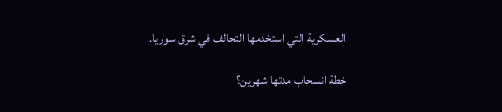العسكرية التي استخدمها التحالف في شرق سوريا.

خطة انسحاب مدتها شهرين؟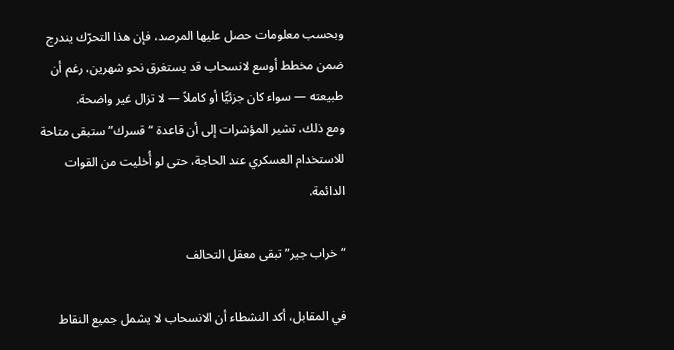وبحسب معلومات حصل عليها المرصد، فإن هذا التحرّك يندرج ضمن مخطط أوسع لانسحاب قد يستغرق نحو شهرين، رغم أن طبيعته — سواء كان جزئيًّا أو كاملاً — لا تزال غير واضحة.
ومع ذلك، تشير المؤشرات إلى أن قاعدة “قسرك” ستبقى متاحة للاستخدام العسكري عند الحاجة، حتى لو أُخليت من القوات الدائمة.

“خراب جير” تبقى معقل التحالف

في المقابل، أكد النشطاء أن الانسحاب لا يشمل جميع النقاط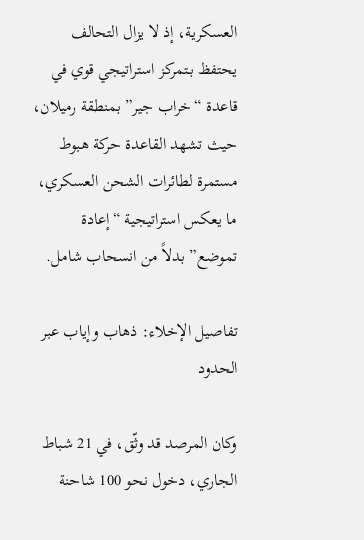العسكرية، إذ لا يزال التحالف يحتفظ بـتمركز استراتيجي قوي في قاعدة “خراب جير” بمنطقة رميلان، حيث تشهد القاعدة حركة هبوط مستمرة لطائرات الشحن العسكري، ما يعكس استراتيجية “إعادة تموضع” بدلاً من انسحاب شامل.

تفاصيل الإخلاء: ذهاب وإياب عبر الحدود

وكان المرصد قد وثّق، في 21 شباط الجاري، دخول نحو 100 شاحنة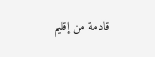قادمة من إقليم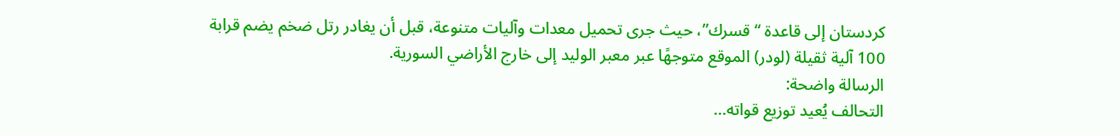كردستان إلى قاعدة “قسرك”، حيث جرى تحميل معدات وآليات متنوعة، قبل أن يغادر رتل ضخم يضم قرابة 100 آلية ثقيلة (لودر) الموقع متوجهًا عبر معبر الوليد إلى خارج الأراضي السورية.
الرسالة واضحة:
التحالف يُعيد توزيع قواته…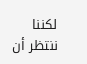لكننا ننتظر أن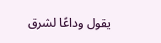يقول وداعًا لشرق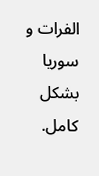الفرات و سوريا بشكل كامل.